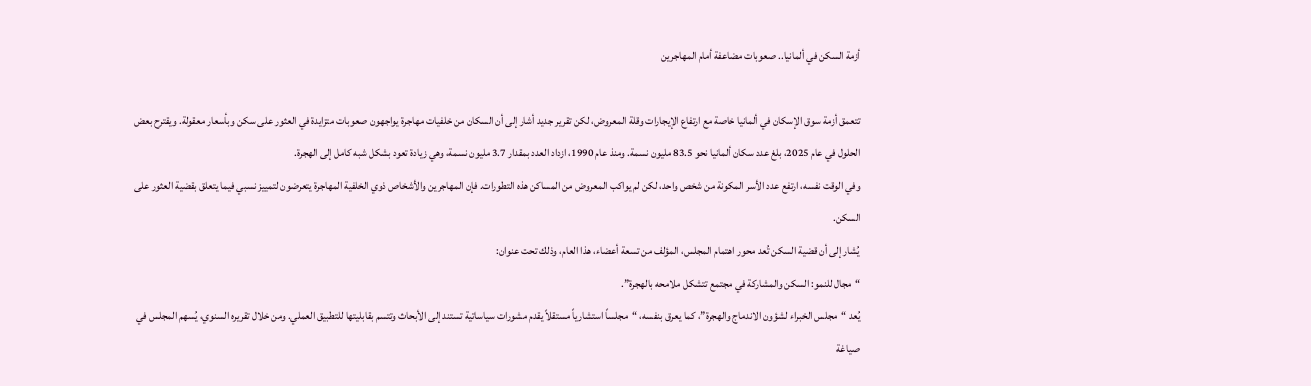أزمة السكن في ألمانيا.. صعوبات مضاعفة أمام المهاجرين

تتعمق أزمة سوق الإسكان في ألمانيا خاصة مع ارتفاع الإيجارات وقلة المعروض، لكن تقرير جديد أشار إلى أن السكان من خلفيات مهاجرة يواجهون صعوبات متزايدة في العثور على سكن وبأسعار معقولة. ويقترح بعض الحلول في عام 2025، بلغ عدد سكان ألمانيا نحو 83.5 مليون نسمة. ومنذ عام 1990، ازداد العدد بمقدار 3.7 مليون نسمة، وهي زيادة تعود بشكل شبه كامل إلى الهجرة.
وفي الوقت نفسه، ارتفع عدد الأسر المكونة من شخص واحد، لكن لم يواكب المعروض من المساكن هذه التطورات. فإن المهاجرين والأشخاص ذوي الخلفية المهاجرة يتعرضون لتمييز نسبي فيما يتعلق بقضية العثور على السكن.
يُشار إلى أن قضية السكن تُعد محور اهتمام المجلس، المؤلف من تسعة أعضاء، هذا العام، وذلك تحت عنوان:
“مجال للنمو: السكن والمشاركة في مجتمع تتشكل ملامحه بالهجرة”.
يُعد “مجلس الخبراء لشؤون الاندماج والهجرة”، كما يعرق بنفسه، “مجلساً استشارياً مستقلاً يقدم مشورات سياساتية تستند إلى الأبحاث وتتسم بقابليتها للتطبيق العملي. ومن خلال تقريره السنوي، يُسهم المجلس في صياغة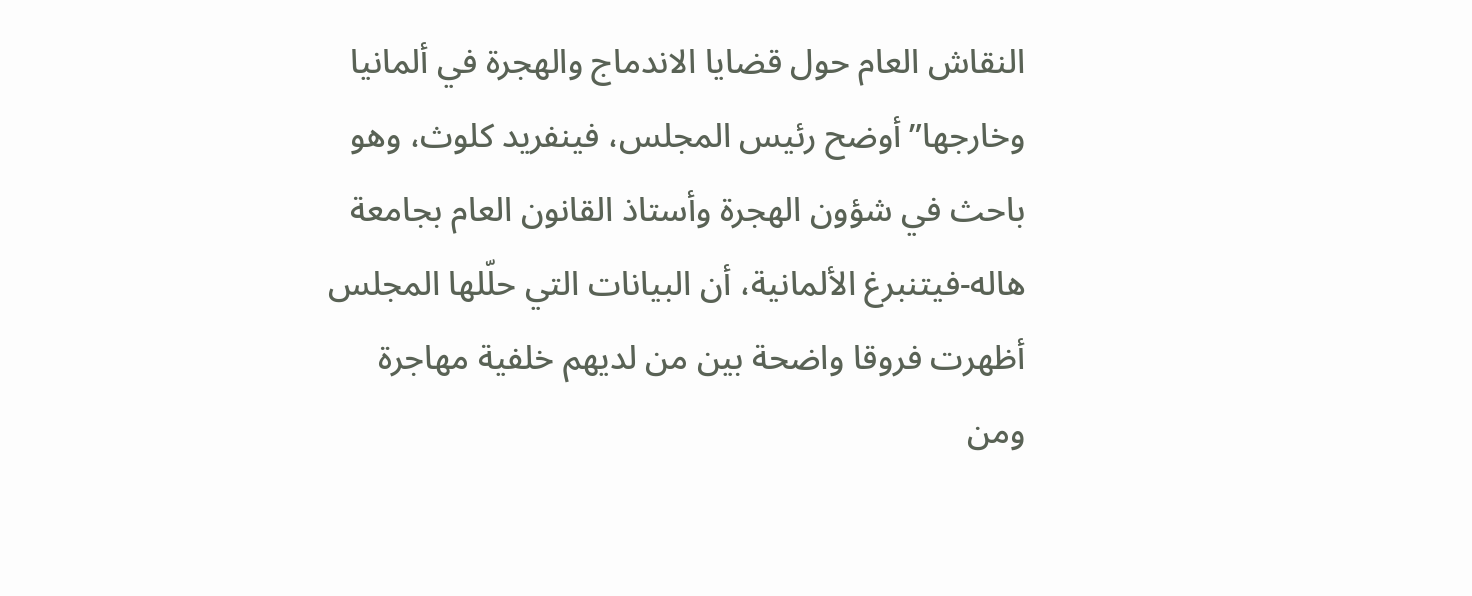النقاش العام حول قضايا الاندماج والهجرة في ألمانيا وخارجها”أوضح رئيس المجلس، فينفريد كلوث، وهو باحث في شؤون الهجرة وأستاذ القانون العام بجامعة هاله-فيتنبرغ الألمانية، أن البيانات التي حلّلها المجلس أظهرت فروقا واضحة بين من لديهم خلفية مهاجرة ومن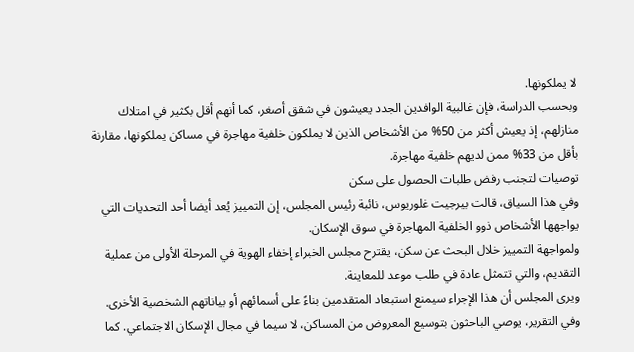لا يملكونها.
وبحسب الدراسة، فإن غالبية الوافدين الجدد يعيشون في شقق أصغر، كما أنهم أقل بكثير في امتلاك منازلهم، إذ يعيش أكثر من 50% من الأشخاص الذين لا يملكون خلفية مهاجرة في مساكن يملكونها، مقارنة بأقل من 33% ممن لديهم خلفية مهاجرة.
توصيات لتجنب رفض طلبات الحصول على سكن
وفي هذا السياق، قالت بيرجيت غلوريوس، نائبة رئيس المجلس، إن التمييز يُعد أيضا أحد التحديات التي يواجهها الأشخاص ذوو الخلفية المهاجرة في سوق الإسكان.
ولمواجهة التمييز خلال البحث عن سكن، يقترح مجلس الخبراء إخفاء الهوية في المرحلة الأولى من عملية التقديم، والتي تتمثل عادة في طلب موعد للمعاينة.
ويرى المجلس أن هذا الإجراء سيمنع استبعاد المتقدمين بناءً على أسمائهم أو بياناتهم الشخصية الأخرى.
وفي التقرير، يوصي الباحثون بتوسيع المعروض من المساكن، لا سيما في مجال الإسكان الاجتماعي. كما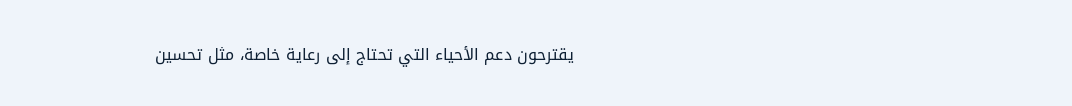يقترحون دعم الأحياء التي تحتاج إلى رعاية خاصة، مثل تحسين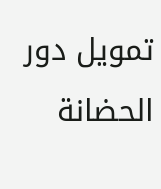تمويل دور الحضانة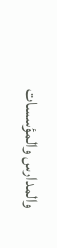والمدارس والمؤسسات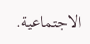الاجتماعية.